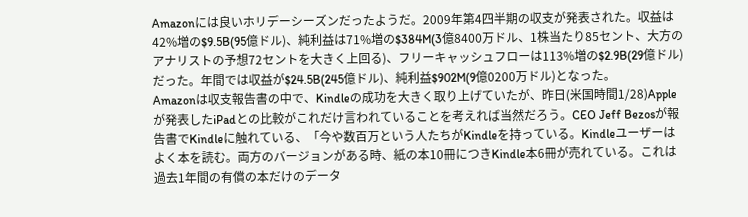Amazonには良いホリデーシーズンだったようだ。2009年第4四半期の収支が発表された。収益は42%増の$9.5B(95億ドル)、純利益は71%増の$384M(3億8400万ドル、1株当たり85セント、大方のアナリストの予想72セントを大きく上回る)、フリーキャッシュフローは113%増の$2.9B(29億ドル)だった。年間では収益が$24.5B(245億ドル)、純利益$902M(9億0200万ドル)となった。
Amazonは収支報告書の中で、Kindleの成功を大きく取り上げていたが、昨日(米国時間1/28)Appleが発表したiPadとの比較がこれだけ言われていることを考えれば当然だろう。CEO Jeff Bezosが報告書でKindleに触れている、「今や数百万という人たちがKindleを持っている。Kindleユーザーはよく本を読む。両方のバージョンがある時、紙の本10冊につきKindle本6冊が売れている。これは過去1年間の有償の本だけのデータ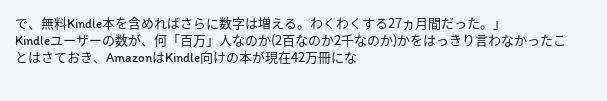で、無料Kindle本を含めればさらに数字は増える。わくわくする27ヵ月間だった。」
Kindleユーザーの数が、何「百万」人なのか(2百なのか2千なのか)かをはっきり言わなかったことはさておき、AmazonはKindle向けの本が現在42万冊にな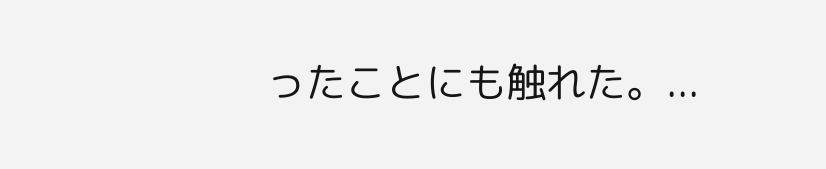ったことにも触れた。...